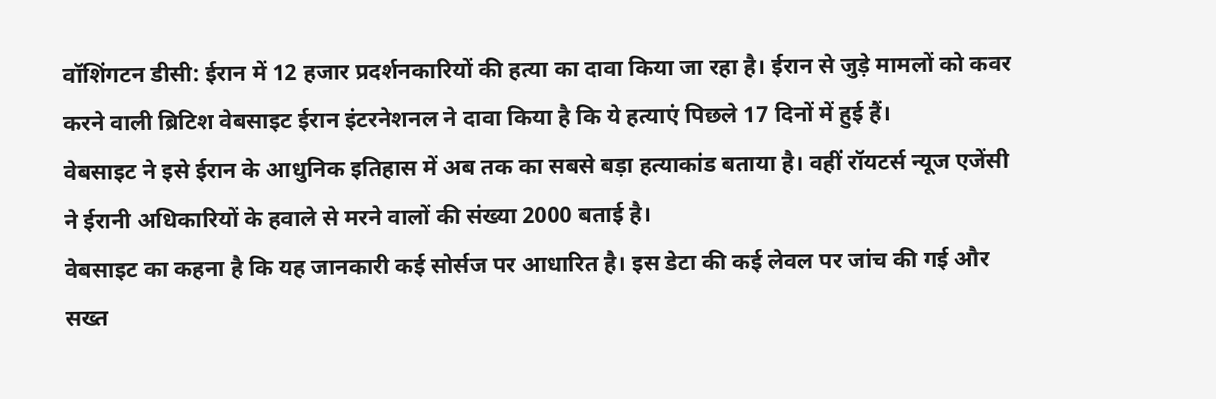वॉशिंगटन डीसी: ईरान में 12 हजार प्रदर्शनकारियों की हत्या का दावा किया जा रहा है। ईरान से जुड़े मामलों को कवर करने वाली ब्रिटिश वेबसाइट ईरान इंटरनेशनल ने दावा किया है कि ये हत्याएं पिछले 17 दिनों में हुई हैं।
वेबसाइट ने इसे ईरान के आधुनिक इतिहास में अब तक का सबसे बड़ा हत्याकांड बताया है। वहीं रॉयटर्स न्यूज एजेंसी ने ईरानी अधिकारियों के हवाले से मरने वालों की संख्या 2000 बताई है।
वेबसाइट का कहना है कि यह जानकारी कई सोर्सज पर आधारित है। इस डेटा की कई लेवल पर जांच की गई और सख्त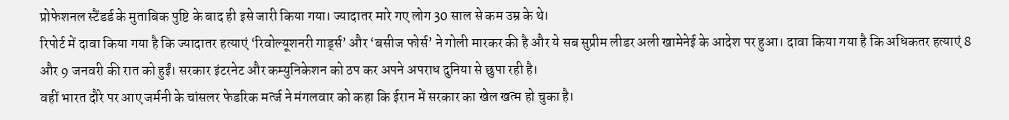प्रोफेशनल स्टैंडर्ड के मुताबिक पुष्टि के बाद ही इसे जारी किया गया। ज्यादातर मारे गए लोग 30 साल से कम उम्र के थे।
रिपोर्ट में दावा किया गया है कि ज्यादातर हत्याएं ‘रिवोल्यूशनरी गार्ड्स’ और ‘बसीज फोर्स’ ने गोली मारकर की है और ये सब सुप्रीम लीडर अली खामेनेई के आदेश पर हुआ। दावा किया गया है कि अधिकतर हत्याएं 8 और 9 जनवरी की रात को हुईं। सरकार इंटरनेट और कम्युनिकेशन को ठप कर अपने अपराध दुनिया से छुपा रही है।
वहीं भारत दौरे पर आए जर्मनी के चांसलर फेडरिक मर्त्ज ने मंगलवार को कहा कि ईरान में सरकार का खेल खत्म हो चुका है।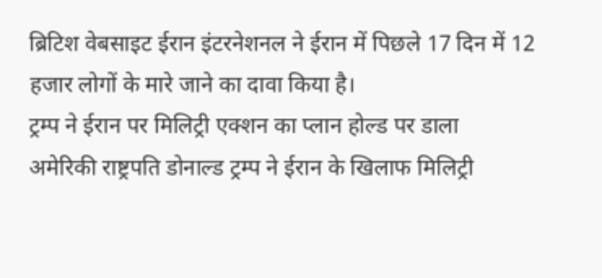ब्रिटिश वेबसाइट ईरान इंटरनेशनल ने ईरान में पिछले 17 दिन में 12 हजार लोगों के मारे जाने का दावा किया है।
ट्रम्प ने ईरान पर मिलिट्री एक्शन का प्लान होल्ड पर डाला
अमेरिकी राष्ट्रपति डोनाल्ड ट्रम्प ने ईरान के खिलाफ मिलिट्री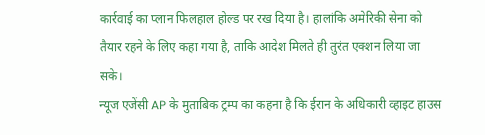कार्रवाई का प्लान फिलहाल होल्ड पर रख दिया है। हालांकि अमेरिकी सेना को तैयार रहने के लिए कहा गया है, ताकि आदेश मिलते ही तुरंत एक्शन लिया जा सके।
न्यूज एजेंसी AP के मुताबिक ट्रम्प का कहना है कि ईरान के अधिकारी व्हाइट हाउस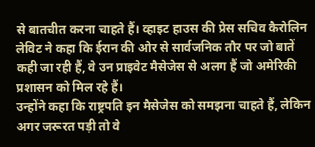से बातचीत करना चाहते हैं। व्हाइट हाउस की प्रेस सचिव कैरोलिन लेविट ने कहा कि ईरान की ओर से सार्वजनिक तौर पर जो बातें कही जा रही हैं, वे उन प्राइवेट मैसेजेस से अलग हैं जो अमेरिकी प्रशासन को मिल रहे हैं।
उन्होंने कहा कि राष्ट्रपति इन मैसेजेस को समझना चाहते हैं, लेकिन अगर जरूरत पड़ी तो वे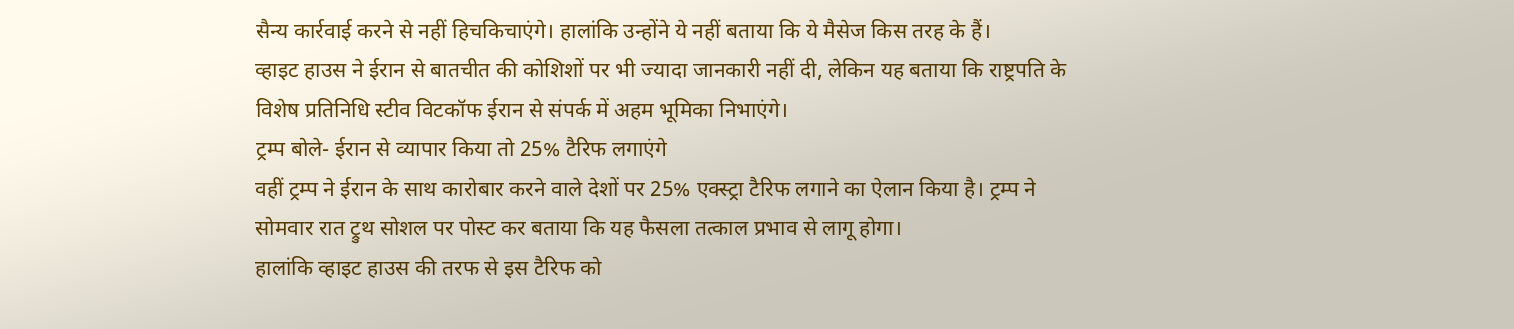सैन्य कार्रवाई करने से नहीं हिचकिचाएंगे। हालांकि उन्होंने ये नहीं बताया कि ये मैसेज किस तरह के हैं।
व्हाइट हाउस ने ईरान से बातचीत की कोशिशों पर भी ज्यादा जानकारी नहीं दी, लेकिन यह बताया कि राष्ट्रपति के विशेष प्रतिनिधि स्टीव विटकॉफ ईरान से संपर्क में अहम भूमिका निभाएंगे।
ट्रम्प बोले- ईरान से व्यापार किया तो 25% टैरिफ लगाएंगे
वहीं ट्रम्प ने ईरान के साथ कारोबार करने वाले देशों पर 25% एक्स्ट्रा टैरिफ लगाने का ऐलान किया है। ट्रम्प ने सोमवार रात ट्रुथ सोशल पर पोस्ट कर बताया कि यह फैसला तत्काल प्रभाव से लागू होगा।
हालांकि व्हाइट हाउस की तरफ से इस टैरिफ को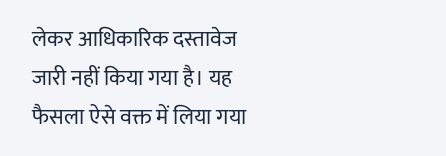लेकर आधिकारिक दस्तावेज जारी नहीं किया गया है। यह फैसला ऐसे वक्त में लिया गया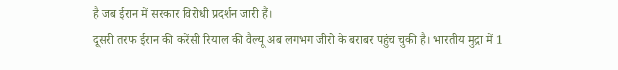है जब ईरान में सरकार विरोधी प्रदर्शन जारी हैं।
दूसरी तरफ ईरान की करेंसी रियाल की वैल्यू अब लगभग जीरो के बराबर पहुंच चुकी है। भारतीय मुद्रा में 1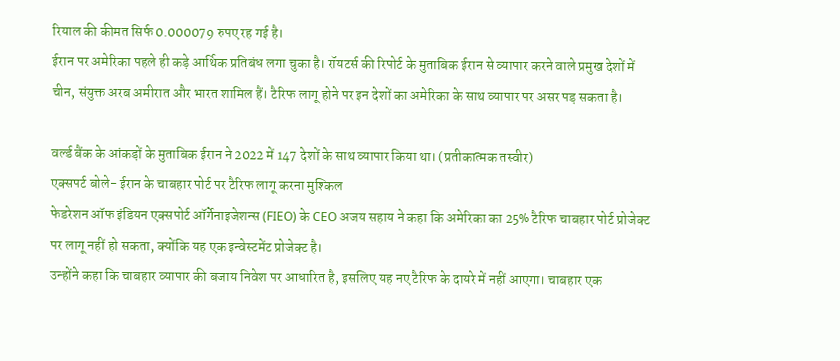रियाल की कीमत सिर्फ 0.000079 रुपए रह गई है।
ईरान पर अमेरिका पहले ही कड़े आर्थिक प्रतिबंध लगा चुका है। रॉयटर्स की रिपोर्ट के मुताबिक ईरान से व्यापार करने वाले प्रमुख देशों में चीन, संयुक्त अरब अमीरात और भारत शामिल हैं। टैरिफ लागू होने पर इन देशों का अमेरिका के साथ व्यापार पर असर पड़ सकता है।

वर्ल्ड बैंक के आंकड़ों के मुताबिक ईरान ने 2022 में 147 देशों के साथ व्यापार किया था। (प्रतीकात्मक तस्वीर)
एक्सपर्ट बोले- ईरान के चाबहार पोर्ट पर टैरिफ लागू करना मुश्किल
फेडरेशन ऑफ इंडियन एक्सपोर्ट ऑर्गेनाइजेशन्स (FIEO) के CEO अजय सहाय ने कहा कि अमेरिका का 25% टैरिफ चाबहार पोर्ट प्रोजेक्ट पर लागू नहीं हो सकता, क्योंकि यह एक इन्वेस्टमेंट प्रोजेक्ट है।
उन्होंने कहा कि चाबहार व्यापार की बजाय निवेश पर आधारित है, इसलिए यह नए टैरिफ के दायरे में नहीं आएगा। चाबहार एक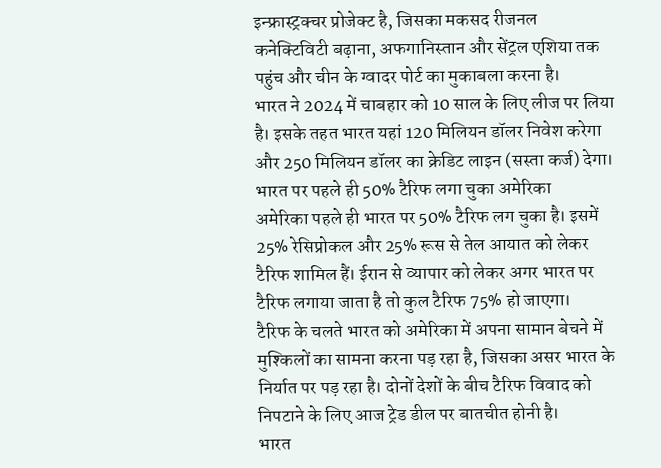इन्फ्रास्ट्रक्चर प्रोजेक्ट है, जिसका मकसद रीजनल कनेक्टिविटी बढ़ाना, अफगानिस्तान और सेंट्रल एशिया तक पहुंच और चीन के ग्वादर पोर्ट का मुकाबला करना है।
भारत ने 2024 में चाबहार को 10 साल के लिए लीज पर लिया है। इसके तहत भारत यहां 120 मिलियन डॉलर निवेश करेगा और 250 मिलियन डॉलर का क्रेडिट लाइन (सस्ता कर्ज) देगा।
भारत पर पहले ही 50% टैरिफ लगा चुका अमेरिका
अमेरिका पहले ही भारत पर 50% टैरिफ लग चुका है। इसमें 25% रेसिप्रोकल और 25% रूस से तेल आयात को लेकर टैरिफ शामिल हैं। ईरान से व्यापार को लेकर अगर भारत पर टैरिफ लगाया जाता है तो कुल टैरिफ 75% हो जाएगा।
टैरिफ के चलते भारत को अमेरिका में अपना सामान बेचने में मुश्किलों का सामना करना पड़ रहा है, जिसका असर भारत के निर्यात पर पड़ रहा है। दोनों देशों के बीच टैरिफ विवाद को निपटाने के लिए आज ट्रेड डील पर बातचीत होनी है।
भारत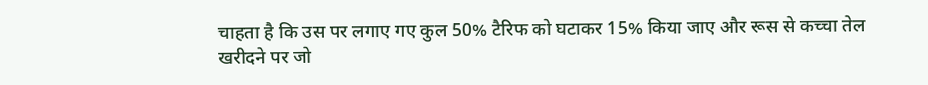चाहता है कि उस पर लगाए गए कुल 50% टैरिफ को घटाकर 15% किया जाए और रूस से कच्चा तेल खरीदने पर जो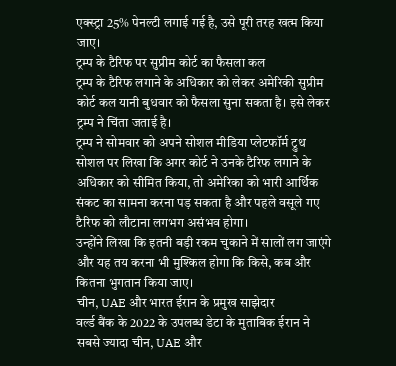एक्स्ट्रा 25% पेनल्टी लगाई गई है, उसे पूरी तरह खत्म किया जाए।
ट्रम्प के टैरिफ पर सुप्रीम कोर्ट का फैसला कल
ट्रम्प के टैरिफ लगाने के अधिकार को लेकर अमेरिकी सुप्रीम कोर्ट कल यानी बुधवार को फैसला सुना सकता है। इसे लेकर ट्रम्प ने चिंता जताई है।
ट्रम्प ने सोमवार को अपने सोशल मीडिया प्लेटफॉर्म ट्रुथ सोशल पर लिखा कि अगर कोर्ट ने उनके टैरिफ लगाने के अधिकार को सीमित किया, तो अमेरिका को भारी आर्थिक संकट का सामना करना पड़ सकता है और पहले वसूले गए टैरिफ को लौटाना लगभग असंभव होगा।
उन्होंने लिखा कि इतनी बड़ी रकम चुकाने में सालों लग जाएंगे और यह तय करना भी मुश्किल होगा कि किसे, कब और कितना भुगतान किया जाए।
चीन, UAE और भारत ईरान के प्रमुख साझेदार
वर्ल्ड बैंक के 2022 के उपलब्ध डेटा के मुताबिक ईरान ने सबसे ज्यादा चीन, UAE और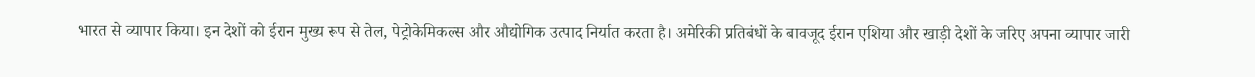भारत से व्यापार किया। इन देशों को ईरान मुख्य रूप से तेल, पेट्रोकेमिकल्स और औद्योगिक उत्पाद निर्यात करता है। अमेरिकी प्रतिबंधों के बावजूद ईरान एशिया और खाड़ी देशों के जरिए अपना व्यापार जारी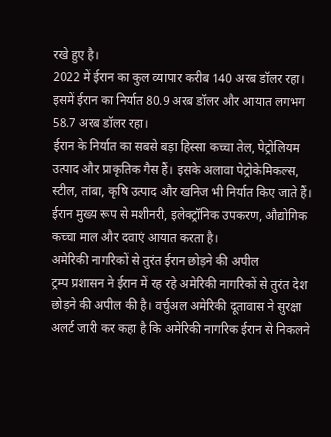रखे हुए है।
2022 में ईरान का कुल व्यापार करीब 140 अरब डॉलर रहा। इसमें ईरान का निर्यात 80.9 अरब डॉलर और आयात लगभग 58.7 अरब डॉलर रहा।
ईरान के निर्यात का सबसे बड़ा हिस्सा कच्चा तेल, पेट्रोलियम उत्पाद और प्राकृतिक गैस हैं। इसके अलावा पेट्रोकेमिकल्स, स्टील, तांबा, कृषि उत्पाद और खनिज भी निर्यात किए जाते हैं।
ईरान मुख्य रूप से मशीनरी, इलेक्ट्रॉनिक उपकरण, औद्योगिक कच्चा माल और दवाएं आयात करता है।
अमेरिकी नागरिकों से तुरंत ईरान छोड़ने की अपील
ट्रम्प प्रशासन ने ईरान में रह रहे अमेरिकी नागरिकों से तुरंत देश छोड़ने की अपील की है। वर्चुअल अमेरिकी दूतावास ने सुरक्षा अलर्ट जारी कर कहा है कि अमेरिकी नागरिक ईरान से निकलने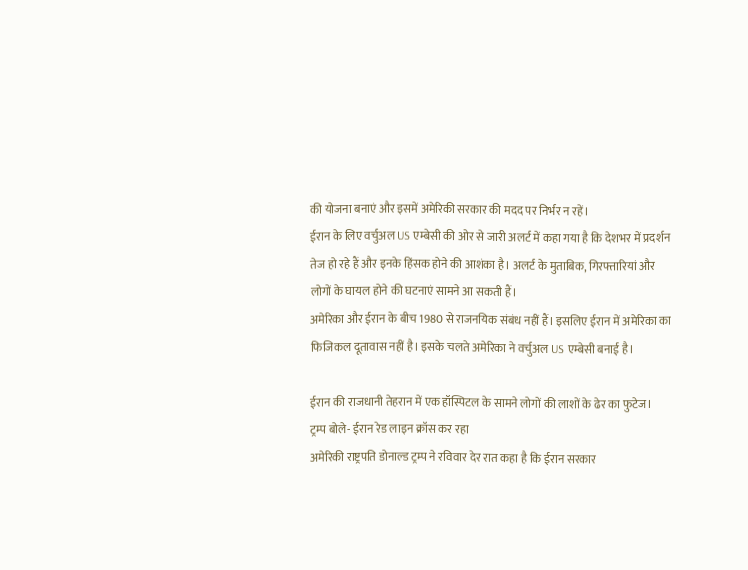की योजना बनाएं और इसमें अमेरिकी सरकार की मदद पर निर्भर न रहें।
ईरान के लिए वर्चुअल US एम्बेसी की ओर से जारी अलर्ट में कहा गया है कि देशभर में प्रदर्शन तेज हो रहे हैं और इनके हिंसक होने की आशंका है। अलर्ट के मुताबिक, गिरफ्तारियां और लोगों के घायल होने की घटनाएं सामने आ सकती हैं।
अमेरिका और ईरान के बीच 1980 से राजनयिक संबंध नहीं हैं। इसलिए ईरान में अमेरिका का फिजिकल दूतावास नहीं है। इसके चलते अमेरिका ने वर्चुअल US एम्बेसी बनाई है।

ईरान की राजधानी तेहरान में एक हॉस्पिटल के सामने लोगों की लाशों के ढेर का फुटेज।
ट्रम्प बोले- ईरान रेड लाइन क्रॉस कर रहा
अमेरिकी राष्ट्रपति डोनाल्ड ट्रम्प ने रविवार देर रात कहा है कि ईरान सरकार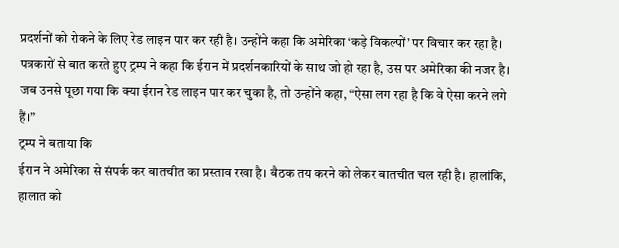प्रदर्शनों को रोकने के लिए रेड लाइन पार कर रही है। उन्होंने कहा कि अमेरिका ‘कड़े विकल्पों’ पर विचार कर रहा है।
पत्रकारों से बात करते हुए ट्रम्प ने कहा कि ईरान में प्रदर्शनकारियों के साथ जो हो रहा है, उस पर अमेरिका की नजर है। जब उनसे पूछा गया कि क्या ईरान रेड लाइन पार कर चुका है, तो उन्होंने कहा, “ऐसा लग रहा है कि वे ऐसा करने लगे हैं।”
ट्रम्प ने बताया कि
ईरान ने अमेरिका से संपर्क कर बातचीत का प्रस्ताव रखा है। बैठक तय करने को लेकर बातचीत चल रही है। हालांकि, हालात को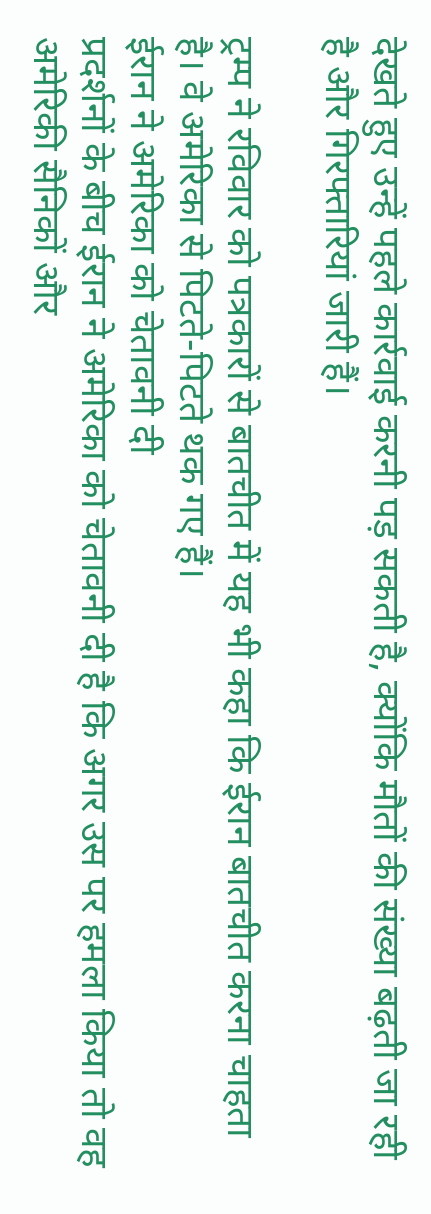देखते हुए उन्हें पहले कार्रवाई करनी पड़ सकती है, क्योंकि मौतों की संख्या बढ़ती जा रही है और गिरफ्तारियां जारी हैं।

ट्रम्प ने रविवार को पत्रकारों से बातचीत में यह भी कहा कि ईरान बातचीत करना चाहता है। वे अमेरिका से पिटते-पिटते थक गए हैं।
ईरान ने अमेरिका को चेतावनी दी
प्रदर्शनों के बीच ईरान ने अमेरिका को चेतावनी दी है कि अगर उस पर हमला किया तो वह अमेरिकी सैनिकों और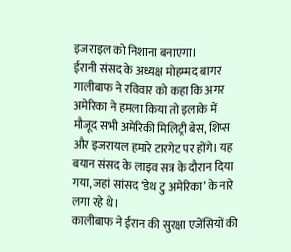इजराइल को निशाना बनाएगा।
ईरानी संसद के अध्यक्ष मोहम्मद बागर गालीबाफ ने रविवार को कहा कि अगर अमेरिका ने हमला किया तो इलाके में मौजूद सभी अमेरिकी मिलिट्री बेस, शिप्स और इजरायल हमारे टारगेट पर होंगे। यह बयान संसद के लाइव सत्र के दौरान दिया गया, जहां सांसद ‘डेथ टु अमेरिका’ के नारे लगा रहे थे।
कालीबाफ ने ईरान की सुरक्षा एजेंसियों की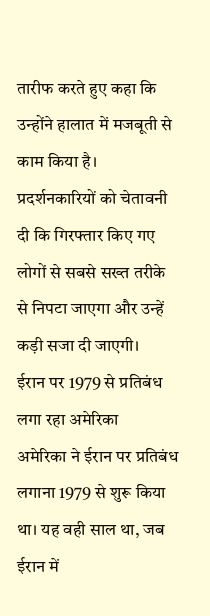तारीफ करते हुए कहा कि उन्होंने हालात में मजबूती से काम किया है। प्रदर्शनकारियों को चेतावनी दी कि गिरफ्तार किए गए लोगों से सबसे सख्त तरीके से निपटा जाएगा और उन्हें कड़ी सजा दी जाएगी।
ईरान पर 1979 से प्रतिबंध लगा रहा अमेरिका
अमेरिका ने ईरान पर प्रतिबंध लगाना 1979 से शुरू किया था। यह वही साल था, जब ईरान में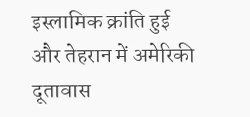इस्लामिक क्रांति हुई और तेहरान में अमेरिकी दूतावास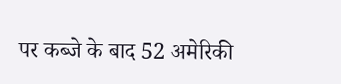पर कब्जे के बाद 52 अमेरिकी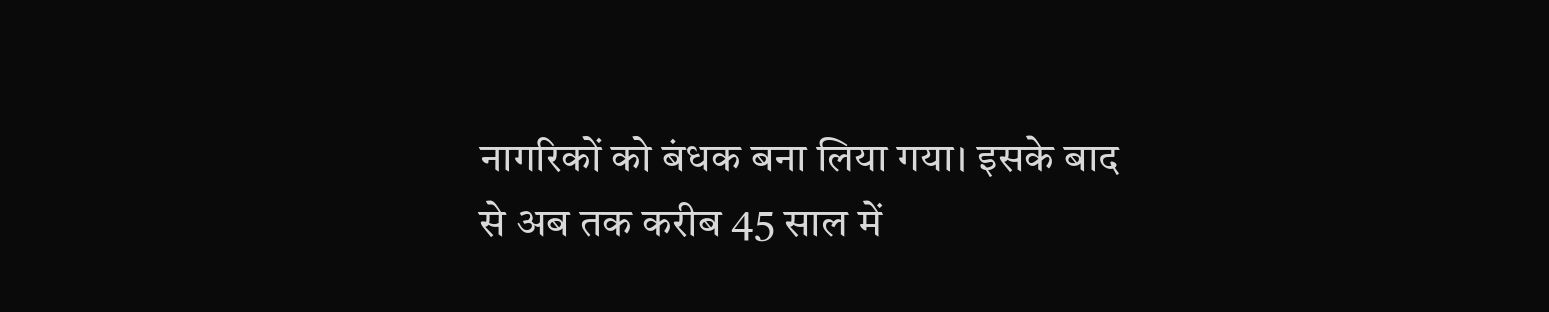नागरिकों को बंधक बना लिया गया। इसके बाद से अब तक करीब 45 साल में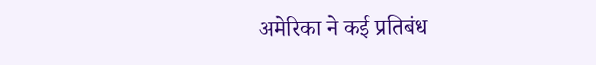अमेरिका ने कई प्रतिबंध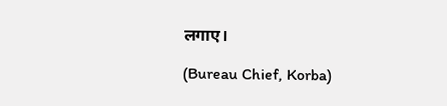लगाए।

(Bureau Chief, Korba)